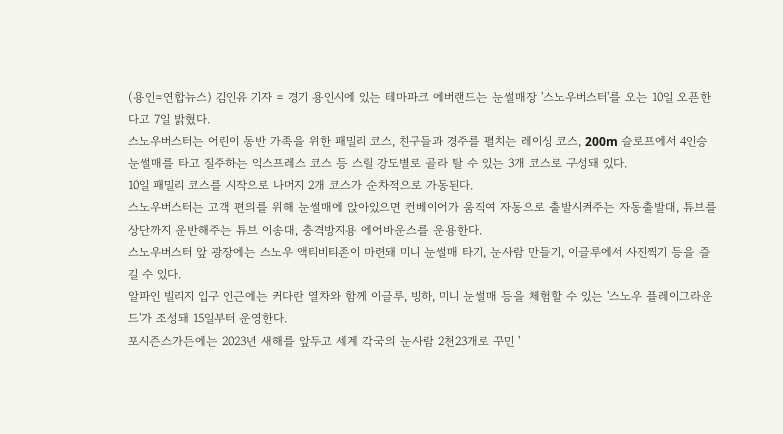(용인=연합뉴스) 김인유 기자 = 경기 용인시에 있는 테마파크 에버랜드는 눈썰매장 '스노우버스터'를 오는 10일 오픈한다고 7일 밝혔다.
스노우버스터는 어린이 동반 가족을 위한 패밀리 코스, 친구들과 경주를 펼치는 레이싱 코스, 200m 슬로프에서 4인승 눈썰매를 타고 질주하는 익스프레스 코스 등 스릴 강도별로 골라 탈 수 있는 3개 코스로 구성돼 있다.
10일 패밀리 코스를 시작으로 나머지 2개 코스가 순차적으로 가동된다.
스노우버스터는 고객 편의를 위해 눈썰매에 앉아있으면 컨베이어가 움직여 자동으로 출발시켜주는 자동출발대, 튜브를 상단까지 운반해주는 튜브 이송대, 충격방지용 에어바운스를 운용한다.
스노우버스터 앞 광장에는 스노우 액티비티존이 마련돼 미니 눈썰매 타기, 눈사람 만들기, 이글루에서 사진찍기 등을 즐길 수 있다.
알파인 빌리지 입구 인근에는 커다란 열차와 함께 이글루, 빙하, 미니 눈썰매 등을 체험할 수 있는 '스노우 플레이그라운드'가 조성돼 15일부터 운영한다.
포시즌스가든에는 2023년 새해를 앞두고 세계 각국의 눈사람 2천23개로 꾸민 '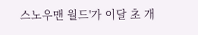스노우맨 월드'가 이달 초 개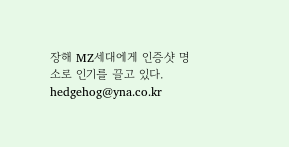장해 MZ세대에게 인증샷 명소로 인기를 끌고 있다.
hedgehog@yna.co.kr